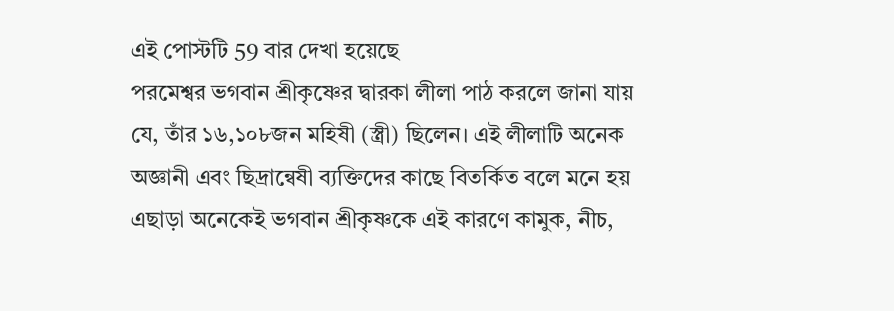এই পোস্টটি 59 বার দেখা হয়েছে
পরমেশ্বর ভগবান শ্রীকৃষ্ণের দ্বারকা লীলা পাঠ করলে জানা যায় যে, তাঁর ১৬,১০৮জন মহিষী (স্ত্রী) ছিলেন। এই লীলাটি অনেক অজ্ঞানী এবং ছিদ্রান্বেষী ব্যক্তিদের কাছে বিতর্কিত বলে মনে হয় এছাড়া অনেকেই ভগবান শ্রীকৃষ্ণকে এই কারণে কামুক, নীচ,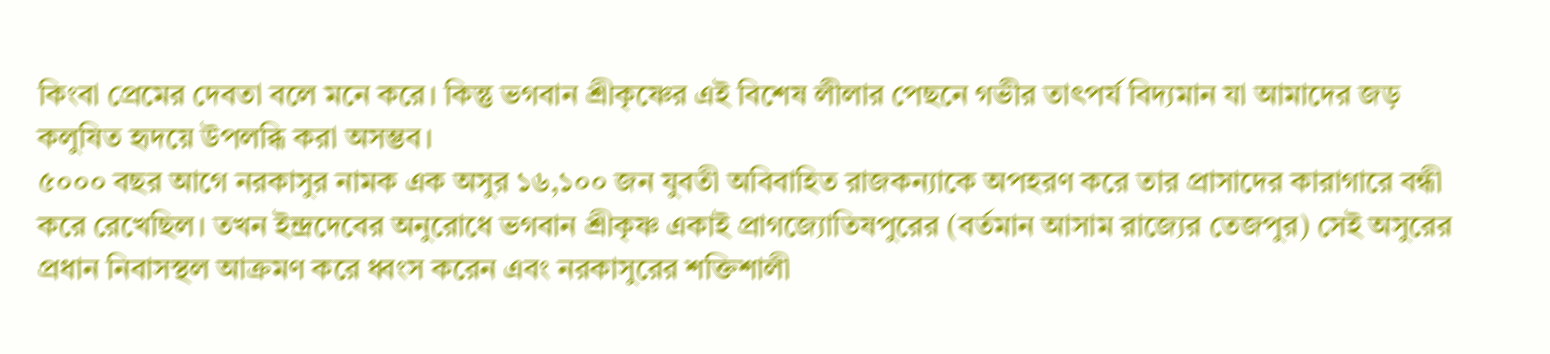কিংবা প্রেমের দেবতা বলে মনে করে। কিন্তু ভগবান শ্রীকৃষ্ণের এই বিশেষ লীলার পেছনে গভীর তাৎপর্য বিদ্যমান যা আমাদের জড় কলুষিত হৃদয়ে উপলব্ধি করা অসম্ভব।
৫০০০ বছর আগে নরকাসুর নামক এক অসুর ১৬,১০০ জন যুবতী অবিবাহিত রাজকন্যাকে অপহরণ করে তার প্রাসাদের কারাগারে বন্ধী করে রেখেছিল। তখন ইন্দ্রদেবের অনুরোধে ভগবান শ্রীকৃষ্ণ একাই প্রাগজ্যোতিষপুরের (বর্তমান আসাম রাজ্যের তেজপুর) সেই অসুরের প্রধান নিবাসস্থল আক্রমণ করে ধ্বংস করেন এবং নরকাসুরের শক্তিশালী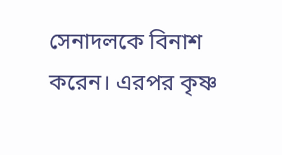সেনাদলকে বিনাশ করেন। এরপর কৃষ্ণ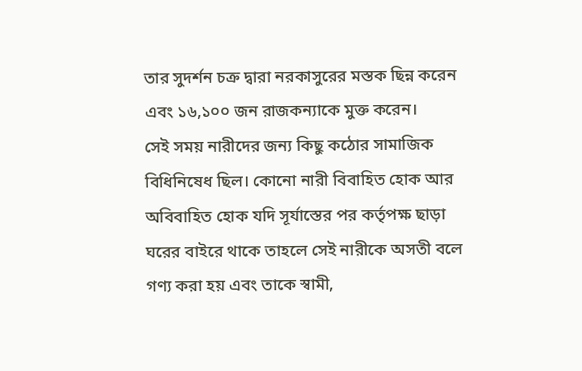তার সুদর্শন চক্র দ্বারা নরকাসুরের মস্তক ছিন্ন করেন এবং ১৬,১০০ জন রাজকন্যাকে মুক্ত করেন।
সেই সময় নারীদের জন্য কিছু কঠোর সামাজিক বিধিনিষেধ ছিল। কোনো নারী বিবাহিত হোক আর অবিবাহিত হোক যদি সূর্যাস্তের পর কর্তৃপক্ষ ছাড়া ঘরের বাইরে থাকে তাহলে সেই নারীকে অসতী বলে গণ্য করা হয় এবং তাকে স্বামী,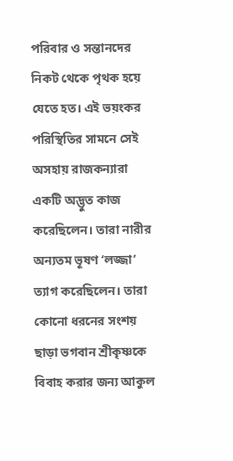পরিবার ও সন্তানদের নিকট থেকে পৃথক হয়ে যেতে হত। এই ভয়ংকর পরিস্থিতির সামনে সেই অসহায় রাজকন্যারা একটি অদ্ভুত কাজ করেছিলেন। তারা নারীর অন্যতম ভূষণ ‘লজ্জা’ ত্যাগ করেছিলেন। তারা কোনো ধরনের সংশয় ছাড়া ভগবান শ্রীকৃষ্ণকে বিবাহ করার জন্য আকুল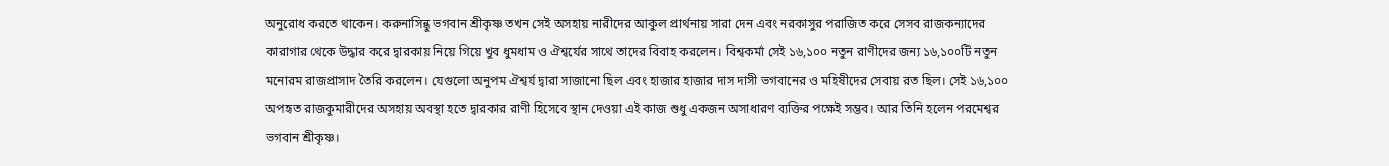অনুরোধ করতে থাকেন। করুনাসিন্ধু ভগবান শ্রীকৃষ্ণ তখন সেই অসহায় নারীদের আকুল প্রার্থনায় সারা দেন এবং নরকাসুর পরাজিত করে সেসব রাজকন্যাদের কারাগার থেকে উদ্ধার করে দ্বারকায় নিয়ে গিয়ে খুব ধুমধাম ও ঐশ্বর্যের সাথে তাদের বিবাহ করলেন। বিশ্বকর্মা সেই ১৬,১০০ নতুন রাণীদের জন্য ১৬,১০০টি নতুন মনোরম রাজপ্রাসাদ তৈরি করলেন। যেগুলো অনুপম ঐশ্বর্য দ্বারা সাজানো ছিল এবং হাজার হাজার দাস দাসী ভগবানের ও মহিষীদের সেবায় রত ছিল। সেই ১৬,১০০ অপহৃত রাজকুমারীদের অসহায় অবস্থা হতে দ্বারকার রাণী হিসেবে স্থান দেওয়া এই কাজ শুধু একজন অসাধারণ ব্যক্তির পক্ষেই সম্ভব। আর তিনি হলেন পরমেশ্বর ভগবান শ্রীকৃষ্ণ।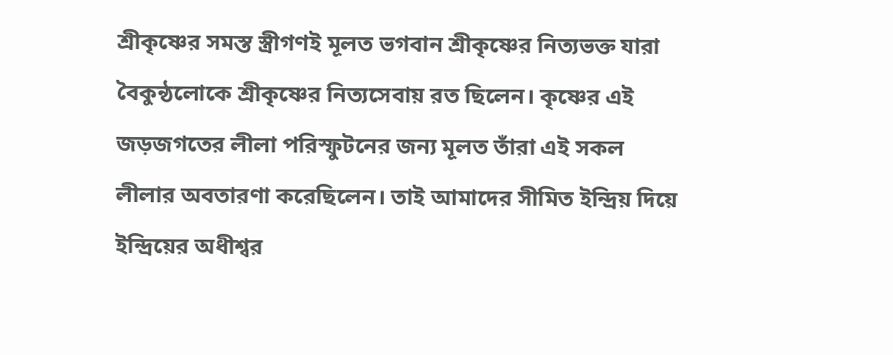শ্রীকৃষ্ণের সমস্ত স্ত্রীগণই মূলত ভগবান শ্রীকৃষ্ণের নিত্যভক্ত যারা বৈকুন্ঠলোকে শ্রীকৃষ্ণের নিত্যসেবায় রত ছিলেন। কৃষ্ণের এই জড়জগতের লীলা পরিস্ফুটনের জন্য মূলত তাঁরা এই সকল লীলার অবতারণা করেছিলেন। তাই আমাদের সীমিত ইন্দ্রিয় দিয়ে ইন্দ্রিয়ের অধীশ্বর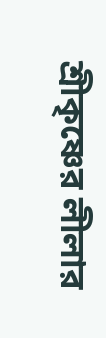শ্রীকৃষ্ণের লীলার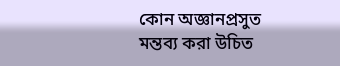কোন অজ্ঞানপ্রসুত মন্তব্য করা উচিত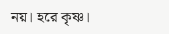নয়। হরে কৃষ্ণ।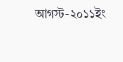আগস্ট-২০১১ইং